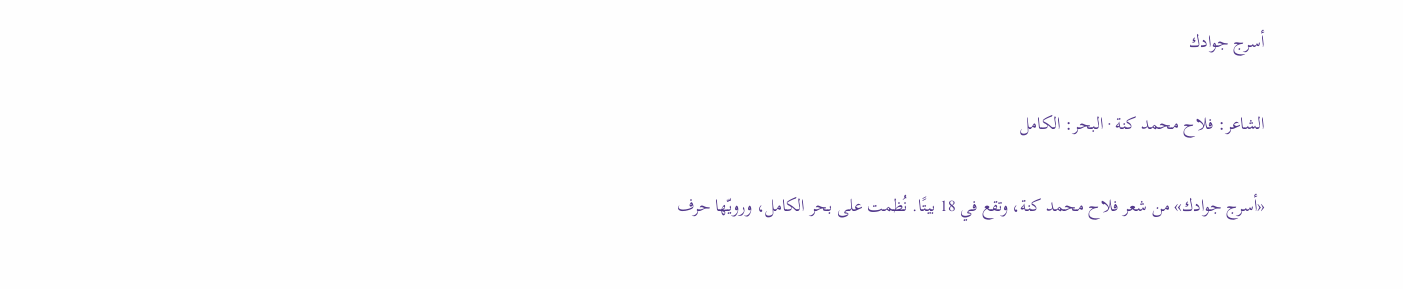أسرج جوادك

الشاعر: فلاح محمد كنة · البحر: الكامل

«أسرج جوادك» من شعر فلاح محمد كنة، وتقع في 18 بيتًا. نُظمت على بحر الكامل، ورويّها حرف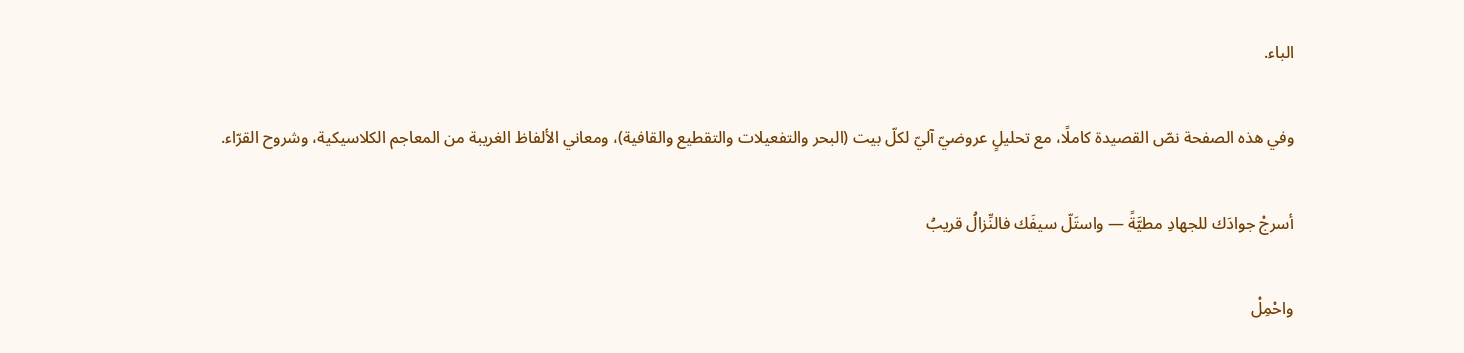الباء.

وفي هذه الصفحة نصّ القصيدة كاملًا، مع تحليلٍ عروضيّ آليّ لكلّ بيت (البحر والتفعيلات والتقطيع والقافية)، ومعاني الألفاظ الغريبة من المعاجم الكلاسيكية، وشروح القرّاء.

أسرجْ جوادَك للجهادِ مطيَّةً — واستَلّ سيفَك فالنِّزالُ قريبُ

واحْمِلْ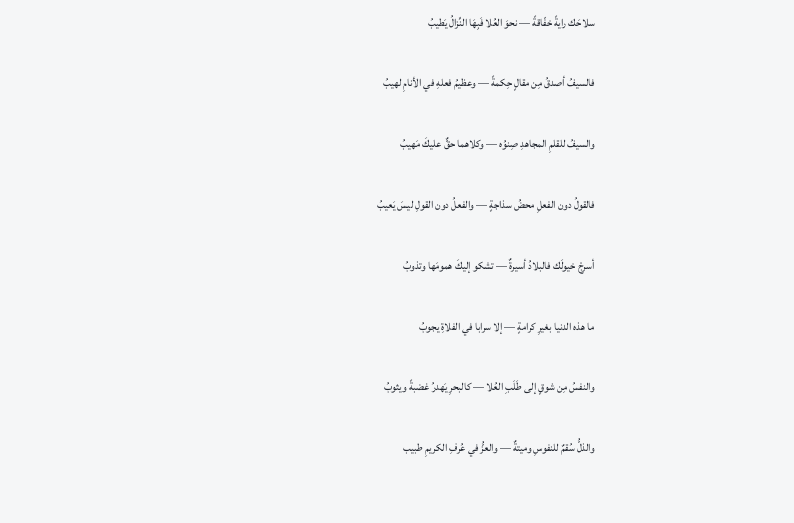سلاحَك رايةً خفّاقةً — نحوَ العُلا فَبِهَا النِّزالُ يَطيبُ

فالسيفُ أصدقُ مِن مقالٍ حِكمةً — وعظيمُ فعلهِ في الأنامِ لهيبُ

والسيفُ للقلمِ المجاهدِ صِنوُه — وكلاهما حقٌّ عليكَ مَهيبُ

فالقولُ دون الفعلِ محضُ سذاجةٍ — والفعلُ دون القولِ ليسَ يَعيبُ

أسرجْ خيولَك فالبلادُ أسيرةٌ — تشكو إليكَ همومَها وتذوبُ

ما هذه الدنيا بغيرِ كرامةٍ — إلا سرابا في الفلاةِ يجوبُ

والنفسُ مِن شوقٍ إلى طَلَبِ العُلا — كالبحرِ يَهدرُ غضبةً ويثوبُ

والذلُّ سُقمٌ للنفوسِ وميتةٌ — والعزُّ في عُرفِ الكريمِ طبيب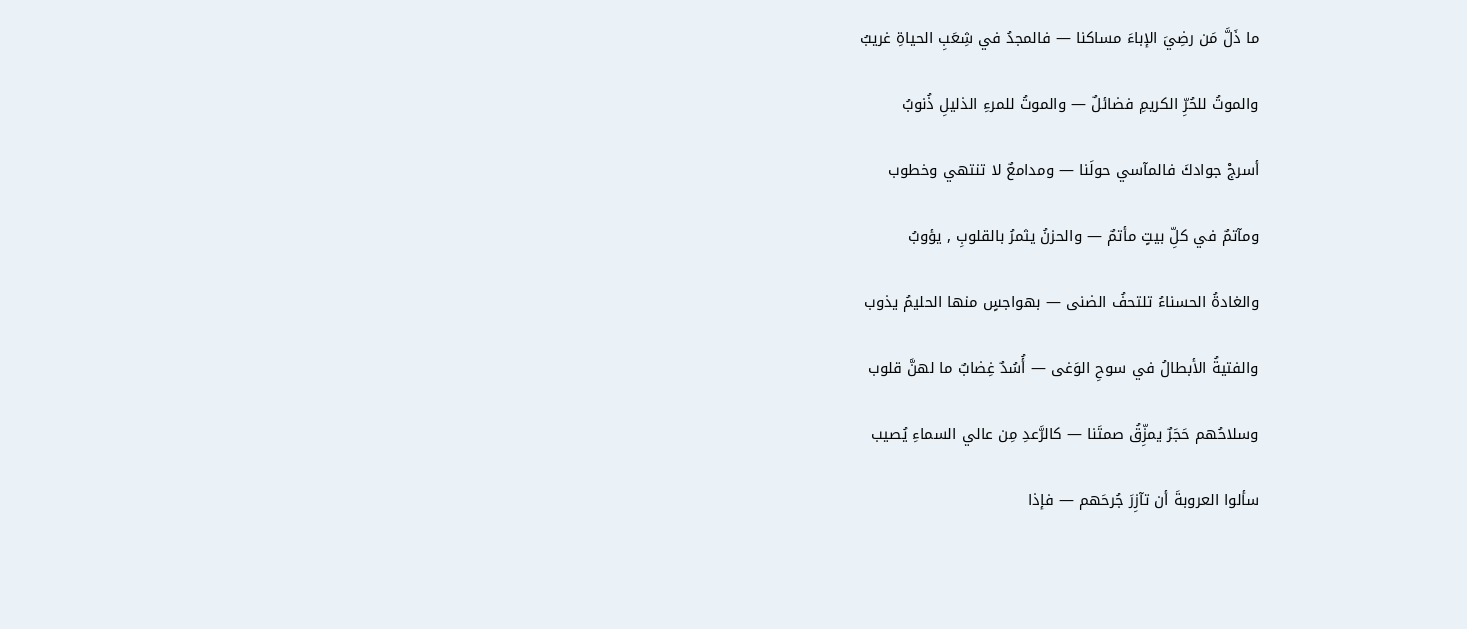ما ذَلَّ مَن رضِيَ الإباءَ مساكنا — فالمجدُ في شِعَبِ الحياةِ غريبُ

والموتُ للحُرِّ الكريمِ فضائلٌ — والموتُ للمرءِ الذليلِ ذُنوبُ

أسرجْ جوادكَ فالمآسي حولَنا — ومدامعٌ لا تنتهي وخطوب

ومآتمٌ في كلِّ بيتٍ مأتمٌ — والحزنُ يثمرُ بالقلوبِ , يؤوبُ

والغادةُ الحسناءُ تلتحفُ الضنى — بهواجسٍ منها الحليمُ يذوب

والفتيةُ الأبطالُ في سوحِ الوَغى — أُسُدٌ غِضابٌ ما لهنَّ قلوب

وسلاحُهم حَجَرٌ يمزِّقُ صمتَنا — كالرَّعدِ مِن عالي السماءِ يُصيب

سألوا العروبةَ أن تآزِرَ جُرحَهم — فإذا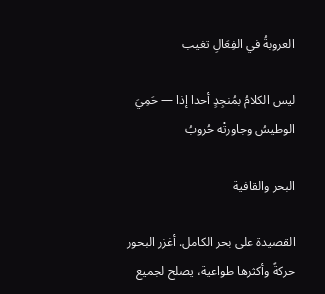العروبةُ في الفِعَالِ تغيب

ليس الكلامُ بمُنجِدٍ أحدا إذا — حَمِيَ الوطيسُ وجاورتْه حُروبُ

البحر والقافية

القصيدة على بحر الكامل. أغزر البحور حركةً وأكثرها طواعية، يصلح لجميع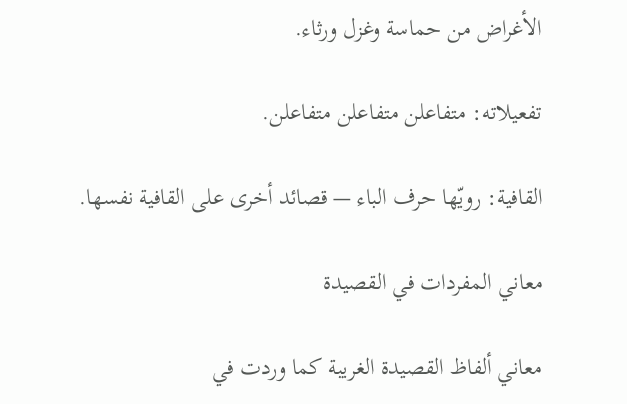الأغراض من حماسة وغزل ورثاء.

تفعيلاته: متفاعلن متفاعلن متفاعلن.

القافية: رويّها حرف الباء — قصائد أخرى على القافية نفسها.

معاني المفردات في القصيدة

معاني ألفاظ القصيدة الغريبة كما وردت في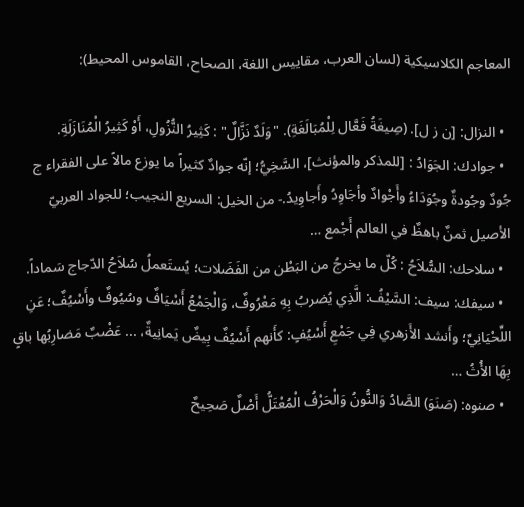المعاجم الكلاسيكية (لسان العرب، مقاييس اللغة، الصحاح، القاموس المحيط):

  • النزال: [ن ز ل]. (صِيغَةُ فَعَّال لِلْمُبَالَغَةِ). "وَلَدٌ نَزَّالٌ" : كَثِيرُ النُّزُولِ، أَوْ كَثِيرُ الْمُنَازَلَةِ.
  • جوادك: الجَوَادُ : [للمذكر والمؤنث]، السَّخِيُّ؛ إنّه جوادٌ كثيراً ما يوزع مالاً على الفقراء ج جُودٌ وجُودةٌ وجُوَدَاءُ وأَجْوادٌ وأجَاوِدُ وأَجاوِيدُ.- من الخيل: السريع النجيب؛ للجواد العربيّ الأصيل ثمنٌ باهظٌ في العالم أَجْمع …
  • سلاحك: السُّلاَحُ : كُلّ ما يخرجُ من البَطْن من الفَضَلات؛ يُستَعملُ سُلاَحُ الدّجاج سَماداً.
  • سيفك: سيف: السَّيْفُ: الَّذِي يُضربُ بِهِ مَعْرُوفٌ، وَالْجَمْعُ أَسْيَافٌ وسُيُوفٌ وأَسْيُفٌ؛ عَنِ اللِّحْيَانِيِّ؛ وأَنشد الأَزهري فِي جَمْعِ أَسْيُفٍ: كأَنهم أَسْيُفٌ بِيضٌ يَمانِيةٌ، ... عَضْبٌ مَضارِبُها باقٍ بِهَا الأُثُ …
  • صنوه: (صَنَوَ) الصَّادُ وَالنُّونُ وَالْحَرْفُ الْمُعْتَلُّ أَصْلٌ صَحِيحٌ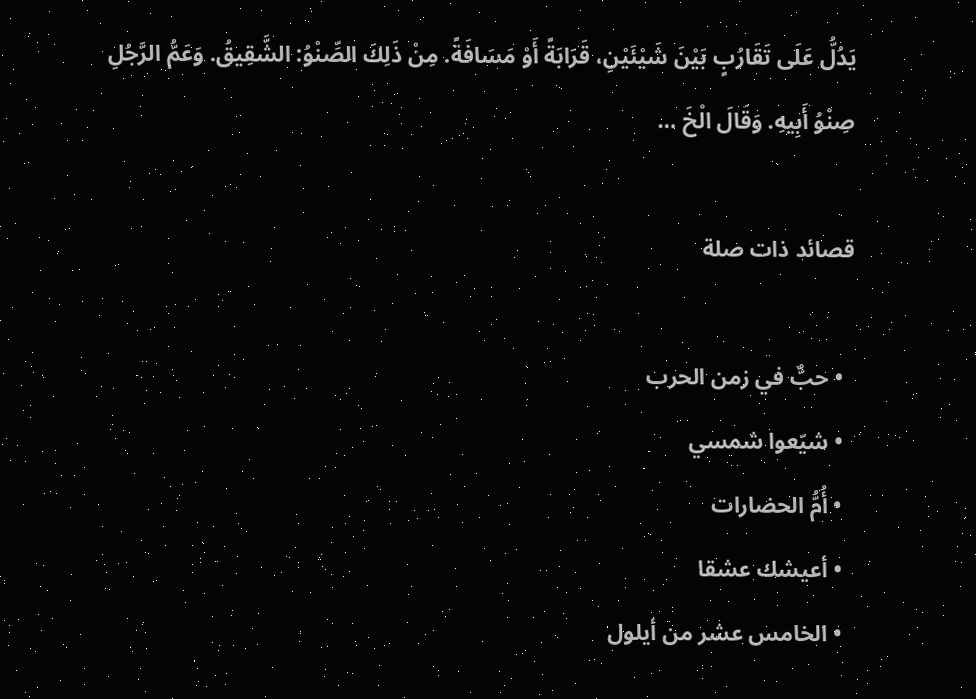يَدُلُّ عَلَى تَقَارُبٍ بَيْنَ شَيْئَيْنِ، قَرَابَةً أَوْ مَسَافَةً. مِنْ ذَلِكَ الصِّنْوُ: الشَّقِيقُ. وَعَمُّ الرَّجُلِ صِنْوُ أَبِيهِ. وَقَالَ الْخَ …

قصائد ذات صلة

  • حبٌّ في زمن الحرب
  • شيّعوا شمسي
  • أُمُّ الحضارات
  • أعيشك عشقا
  • الخامس عشر من أيلول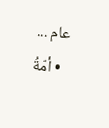عام ...
  • أمّةُ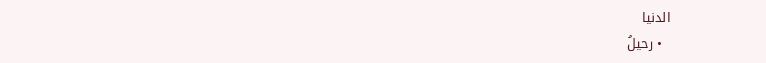الدنيا
  • رحيلُ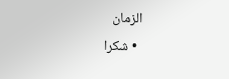الزمان
  • شكرا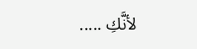لأنَّكِ .....